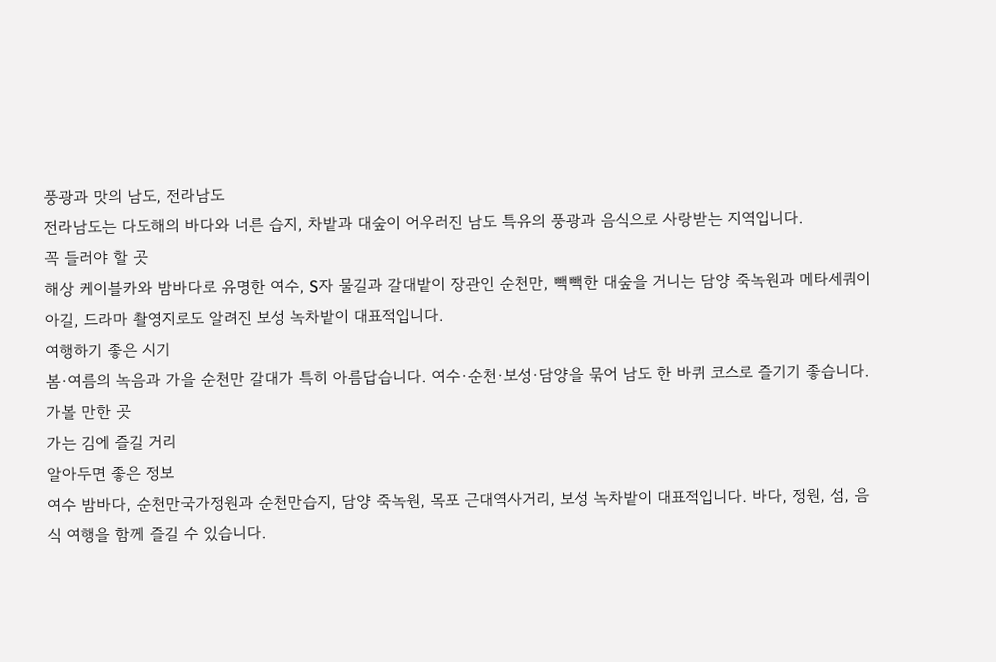풍광과 맛의 남도, 전라남도
전라남도는 다도해의 바다와 너른 습지, 차밭과 대숲이 어우러진 남도 특유의 풍광과 음식으로 사랑받는 지역입니다.
꼭 들러야 할 곳
해상 케이블카와 밤바다로 유명한 여수, S자 물길과 갈대밭이 장관인 순천만, 빽빽한 대숲을 거니는 담양 죽녹원과 메타세쿼이아길, 드라마 촬영지로도 알려진 보성 녹차밭이 대표적입니다.
여행하기 좋은 시기
봄·여름의 녹음과 가을 순천만 갈대가 특히 아름답습니다. 여수·순천·보성·담양을 묶어 남도 한 바퀴 코스로 즐기기 좋습니다.
가볼 만한 곳
가는 김에 즐길 거리
알아두면 좋은 정보
여수 밤바다, 순천만국가정원과 순천만습지, 담양 죽녹원, 목포 근대역사거리, 보성 녹차밭이 대표적입니다. 바다, 정원, 섬, 음식 여행을 함께 즐길 수 있습니다.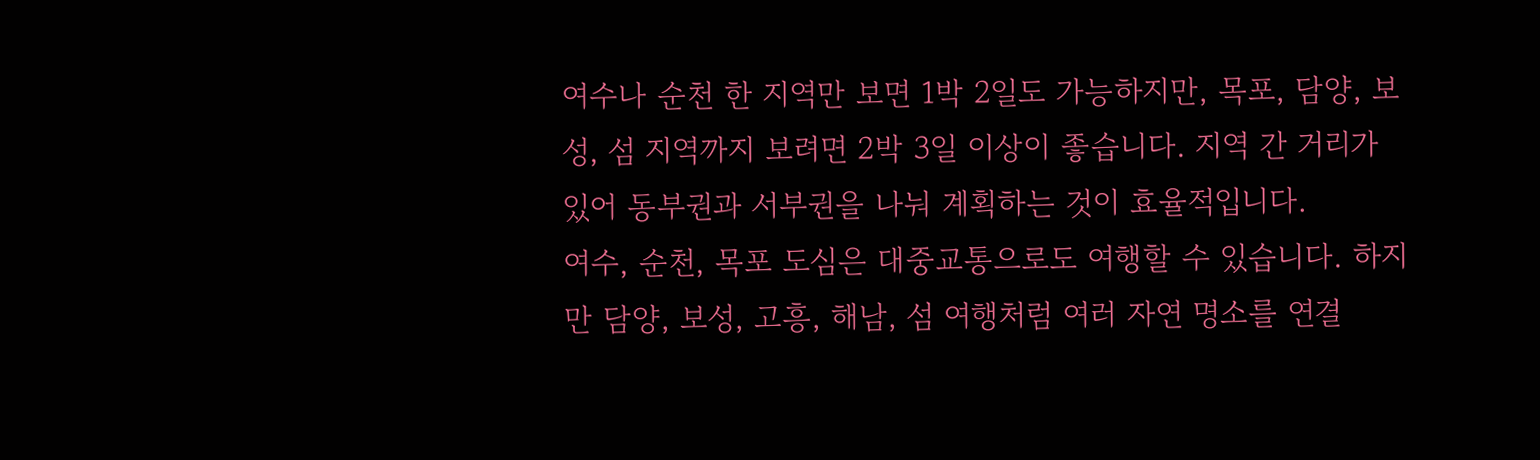여수나 순천 한 지역만 보면 1박 2일도 가능하지만, 목포, 담양, 보성, 섬 지역까지 보려면 2박 3일 이상이 좋습니다. 지역 간 거리가 있어 동부권과 서부권을 나눠 계획하는 것이 효율적입니다.
여수, 순천, 목포 도심은 대중교통으로도 여행할 수 있습니다. 하지만 담양, 보성, 고흥, 해남, 섬 여행처럼 여러 자연 명소를 연결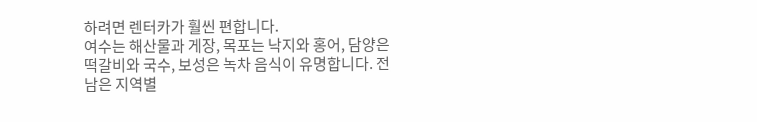하려면 렌터카가 훨씬 편합니다.
여수는 해산물과 게장, 목포는 낙지와 홍어, 담양은 떡갈비와 국수, 보성은 녹차 음식이 유명합니다. 전남은 지역별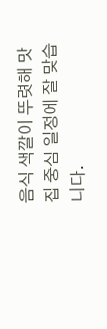음식 색깔이 뚜렷해 맛집 중심 일정에 잘 맞습니다.